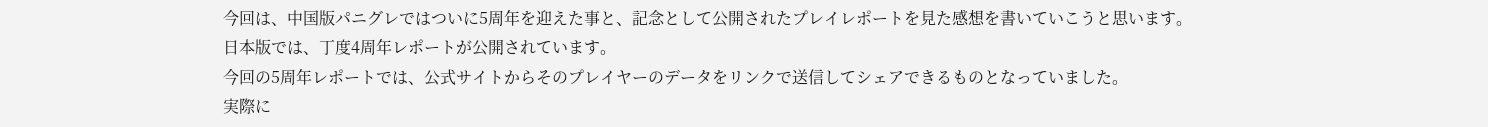今回は、中国版パニグレではついに5周年を迎えた事と、記念として公開されたプレイレポートを見た感想を書いていこうと思います。
日本版では、丁度4周年レポートが公開されています。
今回の5周年レポートでは、公式サイトからそのプレイヤーのデータをリンクで送信してシェアできるものとなっていました。
実際に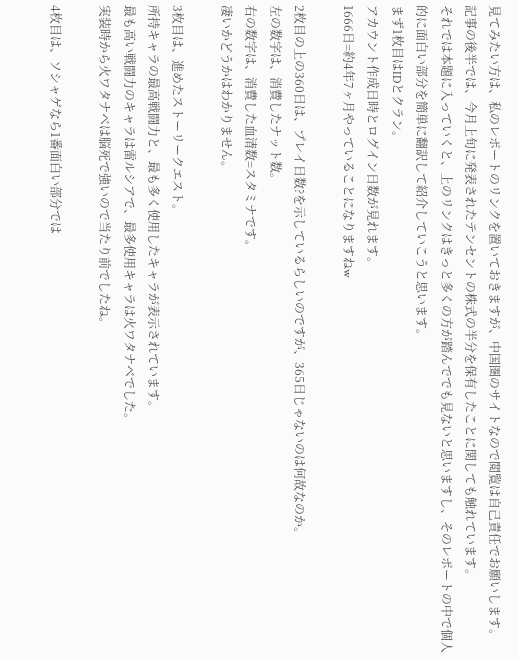見てみたい方は、私のレポートのリンクを置いておきますが、中国圏のサイトなので閲覧は自己責任でお願いします。
記事の後半では、今月上旬に発表されたテンセントの株式の半分を保有したことに関しても触れています。
それでは本題に入っていくと、上のリンクはきっと多くの方が踏んででも見ないと思いますし、そのレポートの中で個人的に面白い部分を簡単に翻訳して紹介していこうと思います。
まず1枚目はIDとクラン。
アカウント作成日時とログイン日数が見れます。
1666日=約4年7ヶ月やっていることになりますねw

2枚目の上の360日は、プレイ日数?を示しているらしいのですが、365日じゃないのは何故なのか。
左の数字は、消費したナット数。
右の数字は、消費した血清数=スタミナです。
凄いかどうかはわかりません。

3枚目は、進めたストーリークエスト。
所持キャラの最高戦闘力と、最も多く使用したキャラが表示されています。
最も高い戦闘力のキャラは雷ルシアで、最多使用キャラは火ワタナベでした。
実装時から火ワタナベは脳死で強いので当たり前でしたね。

4枚目は、ソシャゲなら1番面白い部分では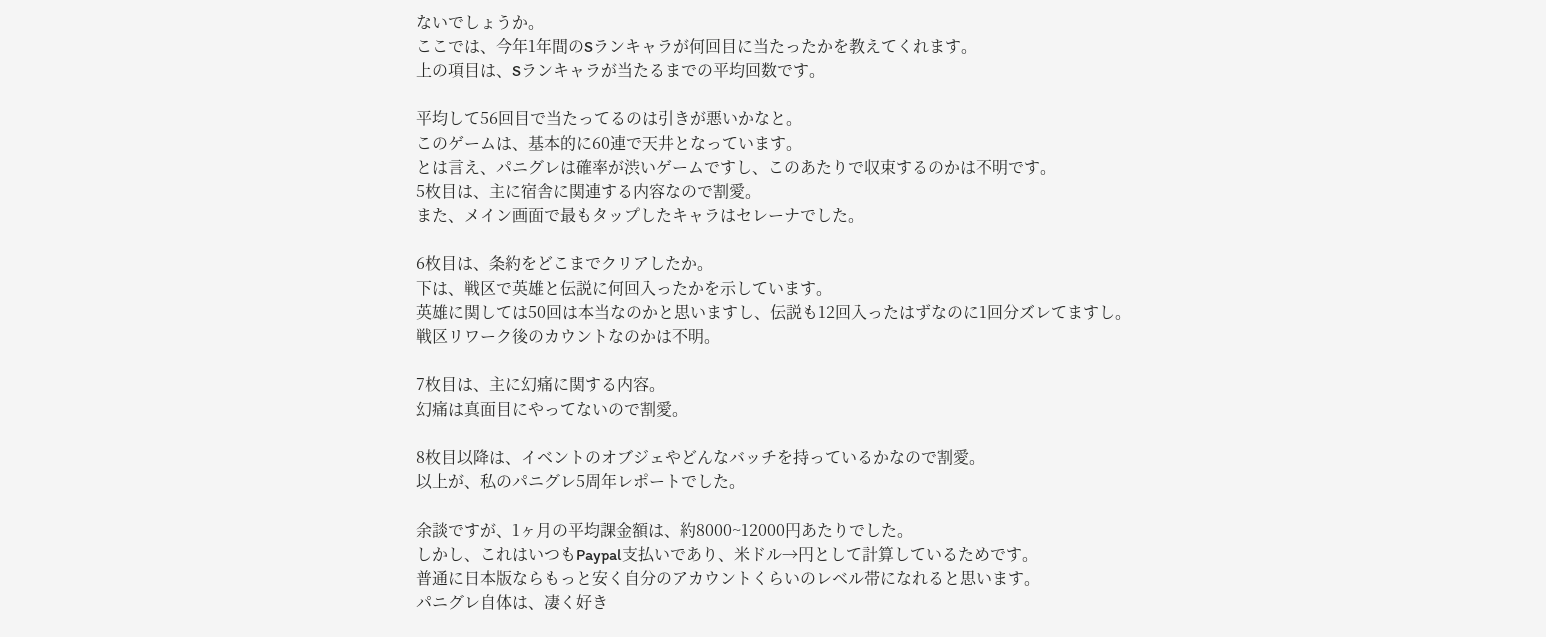ないでしょうか。
ここでは、今年1年間のSランキャラが何回目に当たったかを教えてくれます。
上の項目は、Sランキャラが当たるまでの平均回数です。

平均して56回目で当たってるのは引きが悪いかなと。
このゲームは、基本的に60連で天井となっています。
とは言え、パニグレは確率が渋いゲームですし、このあたりで収束するのかは不明です。
5枚目は、主に宿舎に関連する内容なので割愛。
また、メイン画面で最もタップしたキャラはセレーナでした。

6枚目は、条約をどこまでクリアしたか。
下は、戦区で英雄と伝説に何回入ったかを示しています。
英雄に関しては50回は本当なのかと思いますし、伝説も12回入ったはずなのに1回分ズレてますし。
戦区リワーク後のカウントなのかは不明。

7枚目は、主に幻痛に関する内容。
幻痛は真面目にやってないので割愛。

8枚目以降は、イベントのオブジェやどんなバッチを持っているかなので割愛。
以上が、私のパニグレ5周年レポートでした。

余談ですが、1ヶ月の平均課金額は、約8000~12000円あたりでした。
しかし、これはいつもPaypal支払いであり、米ドル→円として計算しているためです。
普通に日本版ならもっと安く自分のアカウントくらいのレベル帯になれると思います。
パニグレ自体は、凄く好き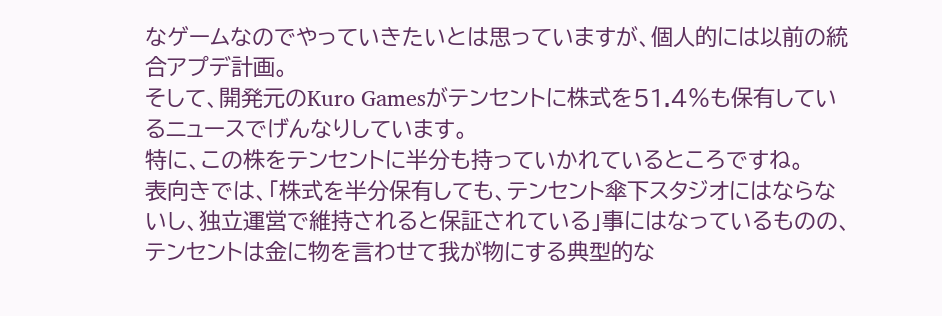なゲームなのでやっていきたいとは思っていますが、個人的には以前の統合アプデ計画。
そして、開発元のKuro Gamesがテンセントに株式を51.4%も保有しているニュースでげんなりしています。
特に、この株をテンセントに半分も持っていかれているところですね。
表向きでは、「株式を半分保有しても、テンセント傘下スタジオにはならないし、独立運営で維持されると保証されている」事にはなっているものの、テンセントは金に物を言わせて我が物にする典型的な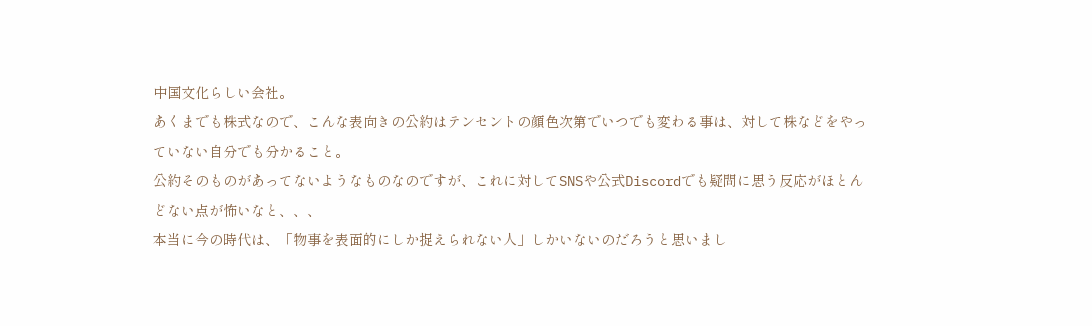中国文化らしい会社。
あくまでも株式なので、こんな表向きの公約はテンセントの顔色次第でいつでも変わる事は、対して株などをやっていない自分でも分かること。
公約そのものがあってないようなものなのですが、これに対してSNSや公式Discordでも疑問に思う反応がほとんどない点が怖いなと、、、
本当に今の時代は、「物事を表面的にしか捉えられない人」しかいないのだろうと思いまし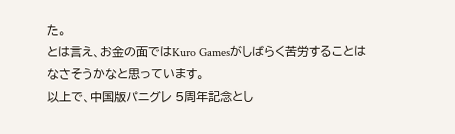た。
とは言え、お金の面ではKuro Gamesがしばらく苦労することはなさそうかなと思っています。
以上で、中国版パニグレ 5周年記念とし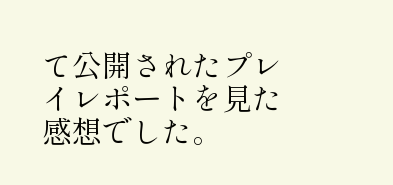て公開されたプレイレポートを見た感想でした。